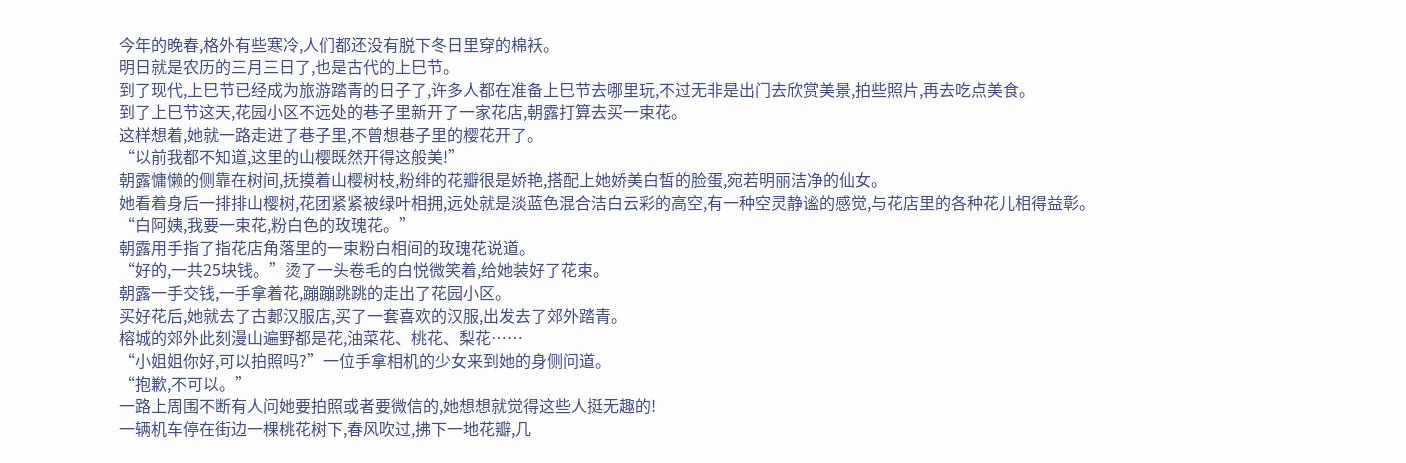今年的晚春,格外有些寒冷,人们都还没有脱下冬日里穿的棉袄。
明日就是农历的三月三日了,也是古代的上巳节。
到了现代,上巳节已经成为旅游踏青的日子了,许多人都在准备上巳节去哪里玩,不过无非是出门去欣赏美景,拍些照片,再去吃点美食。
到了上巳节这天,花园小区不远处的巷子里新开了一家花店,朝露打算去买一束花。
这样想着,她就一路走进了巷子里,不曾想巷子里的樱花开了。
“以前我都不知道,这里的山樱既然开得这般美!”
朝露慵懒的侧靠在树间,抚摸着山樱树枝,粉绯的花瓣很是娇艳,搭配上她娇美白皙的脸蛋,宛若明丽洁净的仙女。
她看着身后一排排山樱树,花团紧紧被绿叶相拥,远处就是淡蓝色混合洁白云彩的高空,有一种空灵静谧的感觉,与花店里的各种花儿相得益彰。
“白阿姨,我要一束花,粉白色的玫瑰花。”
朝露用手指了指花店角落里的一束粉白相间的玫瑰花说道。
“好的,一共25块钱。”烫了一头卷毛的白悦微笑着,给她装好了花束。
朝露一手交钱,一手拿着花,蹦蹦跳跳的走出了花园小区。
买好花后,她就去了古郪汉服店,买了一套喜欢的汉服,出发去了郊外踏青。
榕城的郊外此刻漫山遍野都是花,油菜花、桃花、梨花……
“小姐姐你好,可以拍照吗?”一位手拿相机的少女来到她的身侧问道。
“抱歉,不可以。”
一路上周围不断有人问她要拍照或者要微信的,她想想就觉得这些人挺无趣的!
一辆机车停在街边一棵桃花树下,春风吹过,拂下一地花瓣,几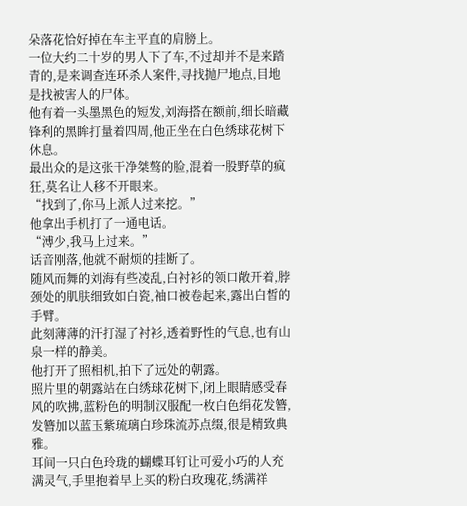朵落花恰好掉在车主平直的肩膀上。
一位大约二十岁的男人下了车,不过却并不是来踏青的,是来调查连环杀人案件,寻找抛尸地点,目地是找被害人的尸体。
他有着一头墨黑色的短发,刘海搭在额前,细长暗藏锋利的黑眸打量着四周,他正坐在白色绣球花树下休息。
最出众的是这张干净桀骜的脸,混着一股野草的疯狂,莫名让人移不开眼来。
“找到了,你马上派人过来挖。”
他拿出手机打了一通电话。
“溥少,我马上过来。”
话音刚落,他就不耐烦的挂断了。
随风而舞的刘海有些凌乱,白衬衫的领口敞开着,脖颈处的肌肤细致如白瓷,袖口被卷起来,露出白皙的手臂。
此刻薄薄的汗打湿了衬衫,透着野性的气息,也有山泉一样的静美。
他打开了照相机,拍下了远处的朝露。
照片里的朝露站在白绣球花树下,闭上眼睛感受春风的吹拂,蓝粉色的明制汉服配一枚白色绢花发簪,发簪加以蓝玉紫琉璃白珍珠流苏点缀,很是精致典雅。
耳间一只白色玲珑的蝴蝶耳钉让可爱小巧的人充满灵气,手里抱着早上买的粉白玫瑰花,绣满祥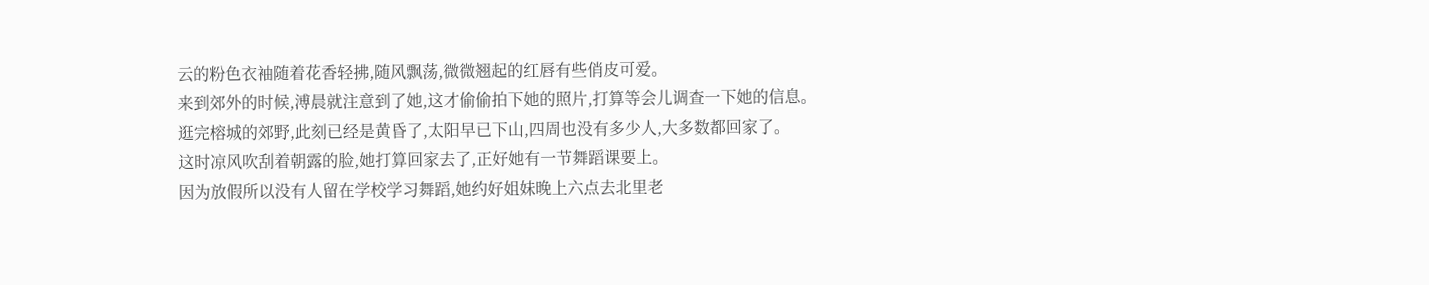云的粉色衣袖随着花香轻拂,随风飘荡,微微翘起的红唇有些俏皮可爱。
来到郊外的时候,溥晨就注意到了她,这才偷偷拍下她的照片,打算等会儿调查一下她的信息。
逛完榕城的郊野,此刻已经是黄昏了,太阳早已下山,四周也没有多少人,大多数都回家了。
这时凉风吹刮着朝露的脸,她打算回家去了,正好她有一节舞蹈课要上。
因为放假所以没有人留在学校学习舞蹈,她约好姐妹晚上六点去北里老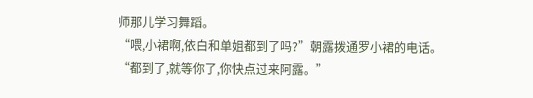师那儿学习舞蹈。
“喂,小裙啊,依白和单姐都到了吗?”朝露拨通罗小裙的电话。
“都到了,就等你了,你快点过来阿露。”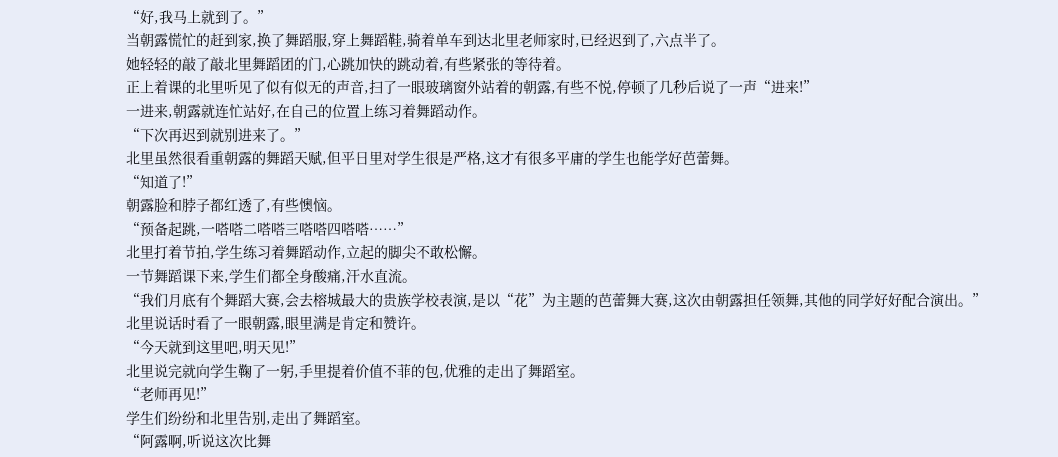“好,我马上就到了。”
当朝露慌忙的赶到家,换了舞蹈服,穿上舞蹈鞋,骑着单车到达北里老师家时,已经迟到了,六点半了。
她轻轻的敲了敲北里舞蹈团的门,心跳加快的跳动着,有些紧张的等待着。
正上着课的北里听见了似有似无的声音,扫了一眼玻璃窗外站着的朝露,有些不悦,停顿了几秒后说了一声“进来!”
一进来,朝露就连忙站好,在自己的位置上练习着舞蹈动作。
“下次再迟到就别进来了。”
北里虽然很看重朝露的舞蹈天赋,但平日里对学生很是严格,这才有很多平庸的学生也能学好芭蕾舞。
“知道了!”
朝露脸和脖子都红透了,有些懊恼。
“预备起跳,一嗒嗒二嗒嗒三嗒嗒四嗒嗒……”
北里打着节拍,学生练习着舞蹈动作,立起的脚尖不敢松懈。
一节舞蹈课下来,学生们都全身酸痛,汗水直流。
“我们月底有个舞蹈大赛,会去榕城最大的贵族学校表演,是以“花”为主题的芭蕾舞大赛,这次由朝露担任领舞,其他的同学好好配合演出。”
北里说话时看了一眼朝露,眼里满是肯定和赞许。
“今天就到这里吧,明天见!”
北里说完就向学生鞠了一躬,手里提着价值不菲的包,优雅的走出了舞蹈室。
“老师再见!”
学生们纷纷和北里告别,走出了舞蹈室。
“阿露啊,听说这次比舞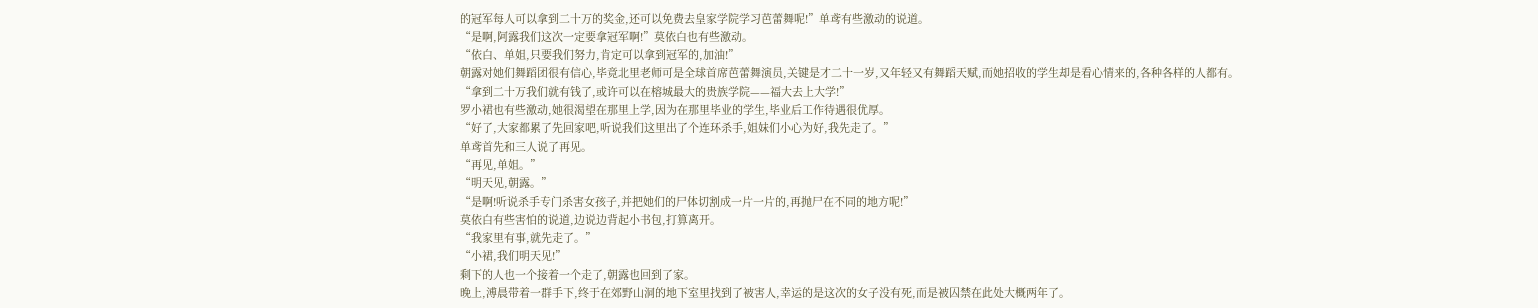的冠军每人可以拿到二十万的奖金,还可以免费去皇家学院学习芭蕾舞呢!”单鸢有些激动的说道。
“是啊,阿露我们这次一定要拿冠军啊!”莫依白也有些激动。
“依白、单姐,只要我们努力,肯定可以拿到冠军的,加油!”
朝露对她们舞蹈团很有信心,毕竟北里老师可是全球首席芭蕾舞演员,关键是才二十一岁,又年轻又有舞蹈天赋,而她招收的学生却是看心情来的,各种各样的人都有。
“拿到二十万我们就有钱了,或许可以在榕城最大的贵族学院——福大去上大学!”
罗小裙也有些激动,她很渴望在那里上学,因为在那里毕业的学生,毕业后工作待遇很优厚。
“好了,大家都累了先回家吧,听说我们这里出了个连环杀手,姐妹们小心为好,我先走了。”
单鸢首先和三人说了再见。
“再见,单姐。”
“明天见,朝露。”
“是啊!听说杀手专门杀害女孩子,并把她们的尸体切割成一片一片的,再抛尸在不同的地方呢!”
莫依白有些害怕的说道,边说边背起小书包,打算离开。
“我家里有事,就先走了。”
“小裙,我们明天见!”
剩下的人也一个接着一个走了,朝露也回到了家。
晚上,溥晨带着一群手下,终于在郊野山洞的地下室里找到了被害人,幸运的是这次的女子没有死,而是被囚禁在此处大概两年了。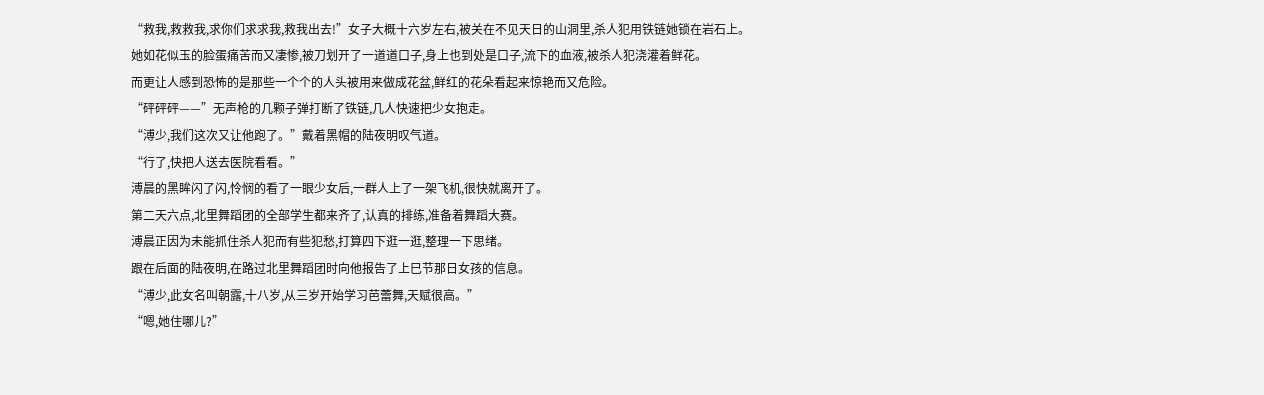“救我,救救我,求你们求求我,救我出去!”女子大概十六岁左右,被关在不见天日的山洞里,杀人犯用铁链她锁在岩石上。
她如花似玉的脸蛋痛苦而又凄惨,被刀划开了一道道口子,身上也到处是口子,流下的血液,被杀人犯浇灌着鲜花。
而更让人感到恐怖的是那些一个个的人头被用来做成花盆,鲜红的花朵看起来惊艳而又危险。
“砰砰砰——”无声枪的几颗子弹打断了铁链,几人快速把少女抱走。
“溥少,我们这次又让他跑了。”戴着黑帽的陆夜明叹气道。
“行了,快把人送去医院看看。”
溥晨的黑眸闪了闪,怜悯的看了一眼少女后,一群人上了一架飞机,很快就离开了。
第二天六点,北里舞蹈团的全部学生都来齐了,认真的排练,准备着舞蹈大赛。
溥晨正因为未能抓住杀人犯而有些犯愁,打算四下逛一逛,整理一下思绪。
跟在后面的陆夜明,在路过北里舞蹈团时向他报告了上巳节那日女孩的信息。
“溥少,此女名叫朝露,十八岁,从三岁开始学习芭蕾舞,天赋很高。”
“嗯,她住哪儿?”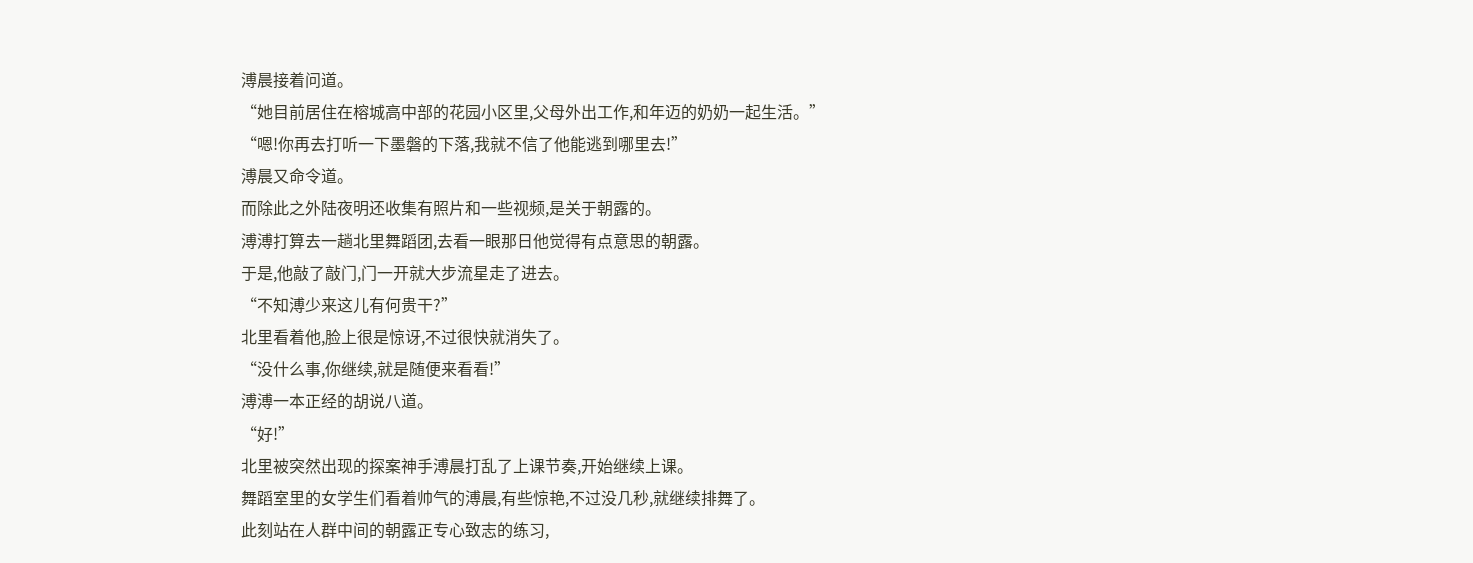溥晨接着问道。
“她目前居住在榕城高中部的花园小区里,父母外出工作,和年迈的奶奶一起生活。”
“嗯!你再去打听一下墨磐的下落,我就不信了他能逃到哪里去!”
溥晨又命令道。
而除此之外陆夜明还收集有照片和一些视频,是关于朝露的。
溥溥打算去一趟北里舞蹈团,去看一眼那日他觉得有点意思的朝露。
于是,他敲了敲门,门一开就大步流星走了进去。
“不知溥少来这儿有何贵干?”
北里看着他,脸上很是惊讶,不过很快就消失了。
“没什么事,你继续,就是随便来看看!”
溥溥一本正经的胡说八道。
“好!”
北里被突然出现的探案神手溥晨打乱了上课节奏,开始继续上课。
舞蹈室里的女学生们看着帅气的溥晨,有些惊艳,不过没几秒,就继续排舞了。
此刻站在人群中间的朝露正专心致志的练习,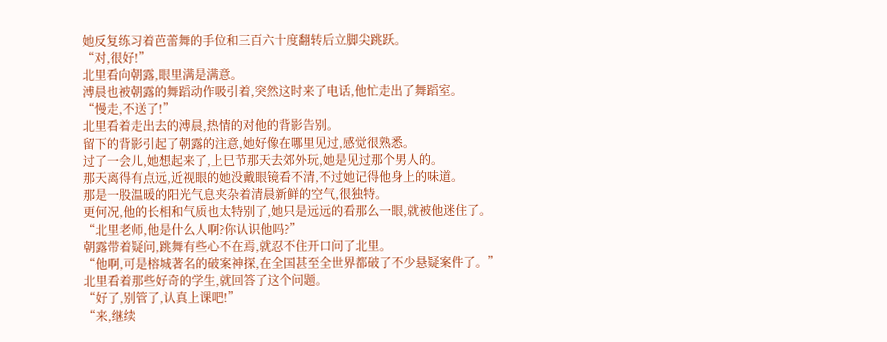她反复练习着芭蕾舞的手位和三百六十度翻转后立脚尖跳跃。
“对,很好!”
北里看向朝露,眼里满是满意。
溥晨也被朝露的舞蹈动作吸引着,突然这时来了电话,他忙走出了舞蹈室。
“慢走,不送了!”
北里看着走出去的溥晨,热情的对他的背影告别。
留下的背影引起了朝露的注意,她好像在哪里见过,感觉很熟悉。
过了一会儿,她想起来了,上巳节那天去郊外玩,她是见过那个男人的。
那天离得有点远,近视眼的她没戴眼镜看不清,不过她记得他身上的味道。
那是一股温暖的阳光气息夹杂着清晨新鲜的空气,很独特。
更何况,他的长相和气质也太特别了,她只是远远的看那么一眼,就被他迷住了。
“北里老师,他是什么人啊?你认识他吗?”
朝露带着疑问,跳舞有些心不在焉,就忍不住开口问了北里。
“他啊,可是榕城著名的破案神探,在全国甚至全世界都破了不少悬疑案件了。”
北里看着那些好奇的学生,就回答了这个问题。
“好了,别管了,认真上课吧!”
“来,继续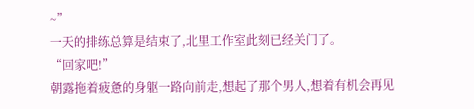~”
一天的排练总算是结束了,北里工作室此刻已经关门了。
“回家吧!”
朝露拖着疲惫的身躯一路向前走,想起了那个男人,想着有机会再见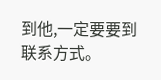到他,一定要要到联系方式。